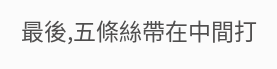最後,五條絲帶在中間打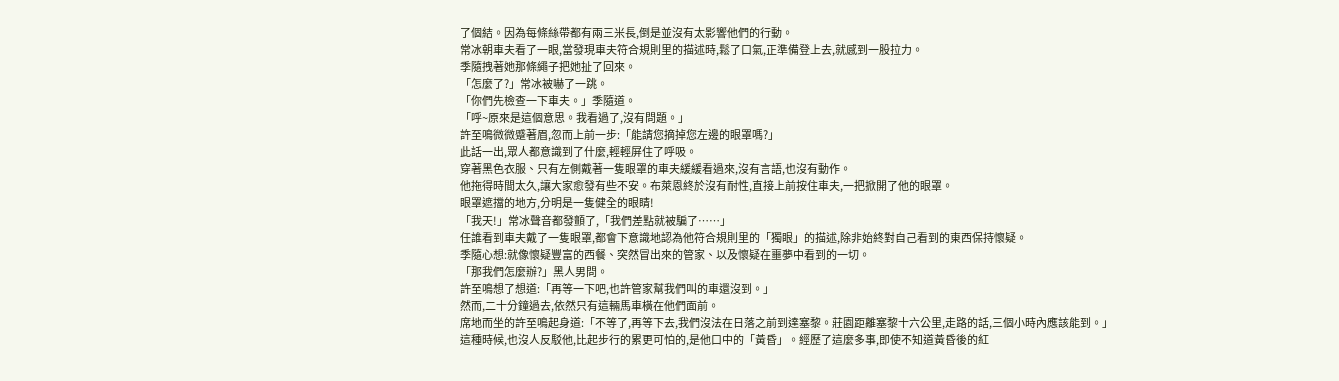了個結。因為每條絲帶都有兩三米長,倒是並沒有太影響他們的行動。
常冰朝車夫看了一眼,當發現車夫符合規則里的描述時,鬆了口氣,正準備登上去,就感到一股拉力。
季隨拽著她那條繩子把她扯了回來。
「怎麼了?」常冰被嚇了一跳。
「你們先檢查一下車夫。」季隨道。
「呼~原來是這個意思。我看過了,沒有問題。」
許至鳴微微蹙著眉,忽而上前一步:「能請您摘掉您左邊的眼罩嗎?」
此話一出,眾人都意識到了什麼,輕輕屏住了呼吸。
穿著黑色衣服、只有左側戴著一隻眼罩的車夫緩緩看過來,沒有言語,也沒有動作。
他拖得時間太久,讓大家愈發有些不安。布萊恩終於沒有耐性,直接上前按住車夫,一把掀開了他的眼罩。
眼罩遮擋的地方,分明是一隻健全的眼睛!
「我天!」常冰聲音都發顫了,「我們差點就被騙了……」
任誰看到車夫戴了一隻眼罩,都會下意識地認為他符合規則里的「獨眼」的描述,除非始終對自己看到的東西保持懷疑。
季隨心想:就像懷疑豐富的西餐、突然冒出來的管家、以及懷疑在噩夢中看到的一切。
「那我們怎麼辦?」黑人男問。
許至鳴想了想道:「再等一下吧,也許管家幫我們叫的車還沒到。」
然而,二十分鐘過去,依然只有這輛馬車橫在他們面前。
席地而坐的許至鳴起身道:「不等了,再等下去,我們沒法在日落之前到達塞黎。莊園距離塞黎十六公里,走路的話,三個小時內應該能到。」
這種時候,也沒人反駁他,比起步行的累更可怕的,是他口中的「黃昏」。經歷了這麼多事,即使不知道黃昏後的紅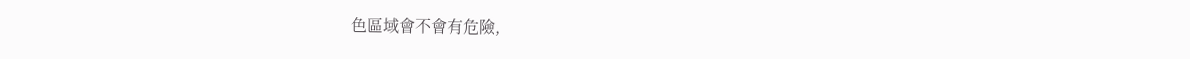色區域會不會有危險,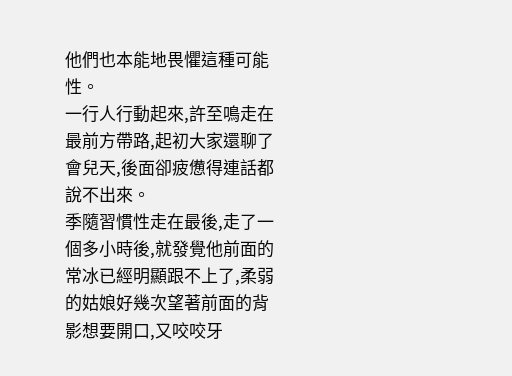他們也本能地畏懼這種可能性。
一行人行動起來,許至鳴走在最前方帶路,起初大家還聊了會兒天,後面卻疲憊得連話都說不出來。
季隨習慣性走在最後,走了一個多小時後,就發覺他前面的常冰已經明顯跟不上了,柔弱的姑娘好幾次望著前面的背影想要開口,又咬咬牙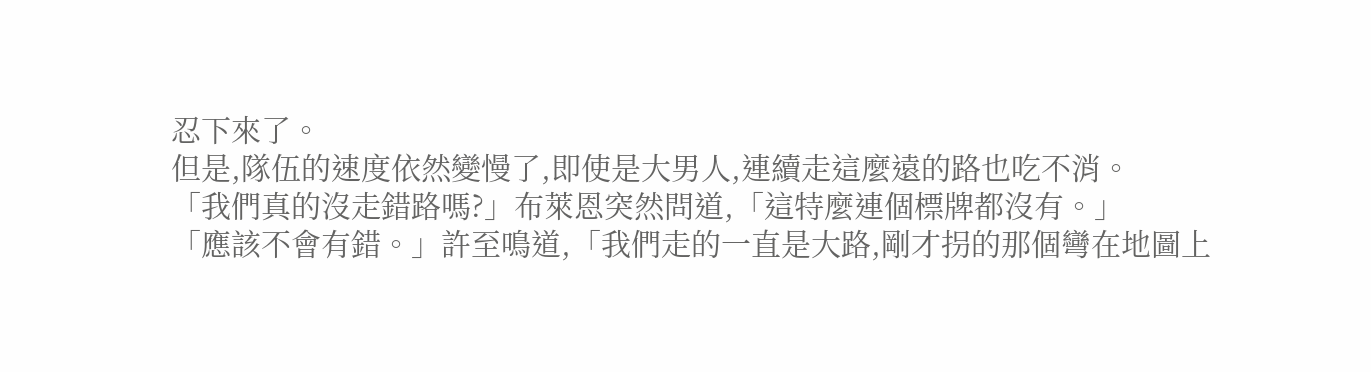忍下來了。
但是,隊伍的速度依然變慢了,即使是大男人,連續走這麼遠的路也吃不消。
「我們真的沒走錯路嗎?」布萊恩突然問道,「這特麼連個標牌都沒有。」
「應該不會有錯。」許至鳴道,「我們走的一直是大路,剛才拐的那個彎在地圖上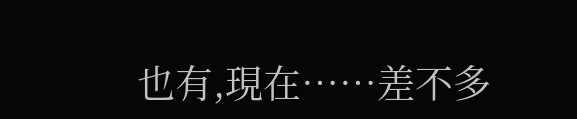也有,現在……差不多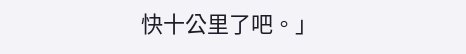快十公里了吧。」